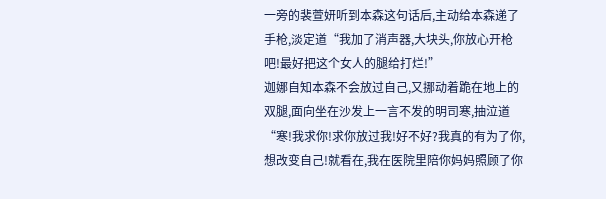一旁的裴萱妍听到本森这句话后,主动给本森递了手枪,淡定道“我加了消声器,大块头,你放心开枪吧!最好把这个女人的腿给打烂!”
迦娜自知本森不会放过自己,又挪动着跪在地上的双腿,面向坐在沙发上一言不发的明司寒,抽泣道“寒!我求你!求你放过我!好不好?我真的有为了你,想改变自己!就看在,我在医院里陪你妈妈照顾了你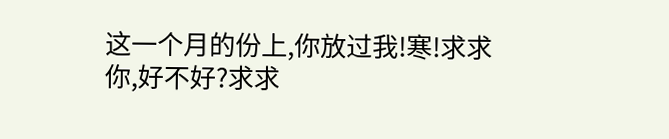这一个月的份上,你放过我!寒!求求你,好不好?求求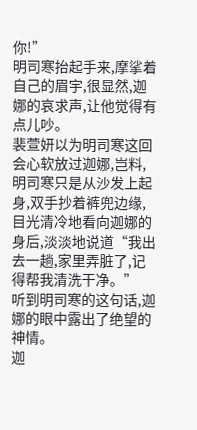你!”
明司寒抬起手来,摩挲着自己的眉宇,很显然,迦娜的哀求声,让他觉得有点儿吵。
裴萱妍以为明司寒这回会心软放过迦娜,岂料,明司寒只是从沙发上起身,双手抄着裤兜边缘,目光清冷地看向迦娜的身后,淡淡地说道“我出去一趟,家里弄脏了,记得帮我清洗干净。”
听到明司寒的这句话,迦娜的眼中露出了绝望的神情。
迦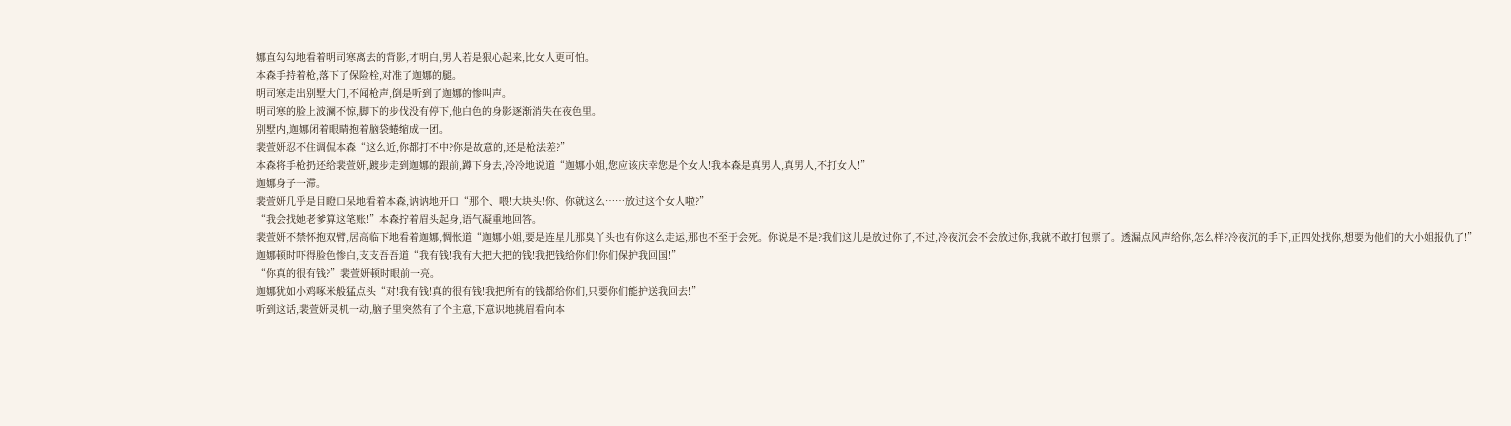娜直勾勾地看着明司寒离去的背影,才明白,男人若是狠心起来,比女人更可怕。
本森手持着枪,落下了保险栓,对准了迦娜的腿。
明司寒走出别墅大门,不闻枪声,倒是听到了迦娜的惨叫声。
明司寒的脸上波澜不惊,脚下的步伐没有停下,他白色的身影逐渐消失在夜色里。
别墅内,迦娜闭着眼睛抱着脑袋蜷缩成一团。
裴萱妍忍不住调侃本森“这么近,你都打不中?你是故意的,还是枪法差?”
本森将手枪扔还给裴萱妍,踱步走到迦娜的跟前,蹲下身去,冷冷地说道“迦娜小姐,您应该庆幸您是个女人!我本森是真男人,真男人,不打女人!”
迦娜身子一滞。
裴萱妍几乎是目瞪口呆地看着本森,讷讷地开口“那个、喂!大块头!你、你就这么……放过这个女人啦?”
“我会找她老爹算这笔账!”本森拧着眉头起身,语气凝重地回答。
裴萱妍不禁怀抱双臂,居高临下地看着迦娜,惆怅道“迦娜小姐,要是连星儿那臭丫头也有你这么走运,那也不至于会死。你说是不是?我们这儿是放过你了,不过,冷夜沉会不会放过你,我就不敢打包票了。透漏点风声给你,怎么样?冷夜沉的手下,正四处找你,想要为他们的大小姐报仇了!”
迦娜顿时吓得脸色惨白,支支吾吾道“我有钱!我有大把大把的钱!我把钱给你们!你们保护我回国!”
“你真的很有钱?”裴萱妍顿时眼前一亮。
迦娜犹如小鸡啄米般猛点头“对!我有钱!真的很有钱!我把所有的钱都给你们,只要你们能护送我回去!”
听到这话,裴萱妍灵机一动,脑子里突然有了个主意,下意识地挑眉看向本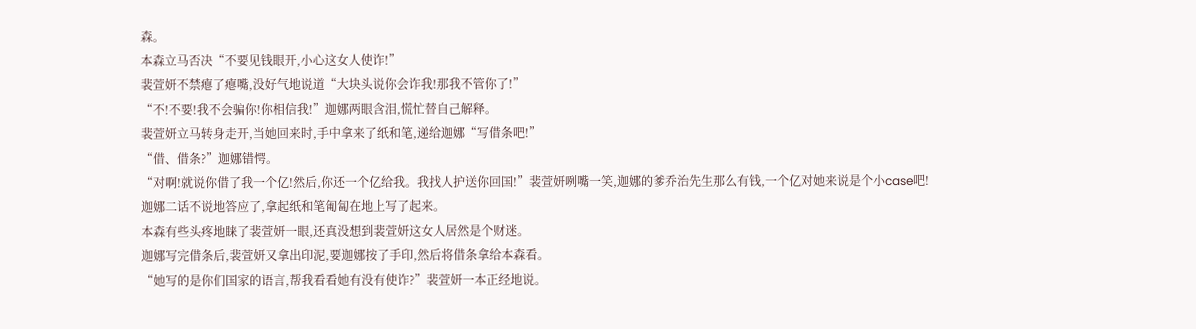森。
本森立马否决“不要见钱眼开,小心这女人使诈!”
裴萱妍不禁瘪了瘪嘴,没好气地说道“大块头说你会诈我!那我不管你了!”
“不!不要!我不会骗你!你相信我!”迦娜两眼含泪,慌忙替自己解释。
裴萱妍立马转身走开,当她回来时,手中拿来了纸和笔,递给迦娜“写借条吧!”
“借、借条?”迦娜错愕。
“对啊!就说你借了我一个亿!然后,你还一个亿给我。我找人护送你回国!”裴萱妍咧嘴一笑,迦娜的爹乔治先生那么有钱,一个亿对她来说是个小case吧!
迦娜二话不说地答应了,拿起纸和笔匍匐在地上写了起来。
本森有些头疼地睐了裴萱妍一眼,还真没想到裴萱妍这女人居然是个财迷。
迦娜写完借条后,裴萱妍又拿出印泥,要迦娜按了手印,然后将借条拿给本森看。
“她写的是你们国家的语言,帮我看看她有没有使诈?”裴萱妍一本正经地说。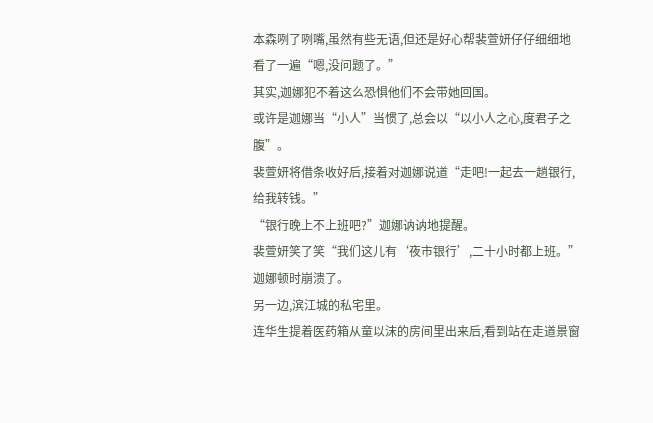本森咧了咧嘴,虽然有些无语,但还是好心帮裴萱妍仔仔细细地看了一遍“嗯,没问题了。”
其实,迦娜犯不着这么恐惧他们不会带她回国。
或许是迦娜当“小人”当惯了,总会以“以小人之心,度君子之腹”。
裴萱妍将借条收好后,接着对迦娜说道“走吧!一起去一趟银行,给我转钱。”
“银行晚上不上班吧?”迦娜讷讷地提醒。
裴萱妍笑了笑“我们这儿有‘夜市银行’,二十小时都上班。”
迦娜顿时崩溃了。
另一边,滨江城的私宅里。
连华生提着医药箱从童以沫的房间里出来后,看到站在走道景窗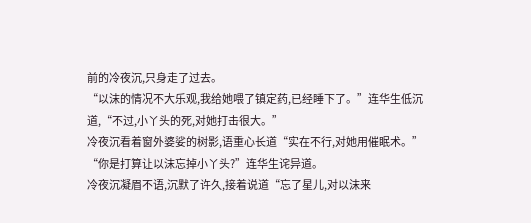前的冷夜沉,只身走了过去。
“以沫的情况不大乐观,我给她喂了镇定药,已经睡下了。”连华生低沉道,“不过,小丫头的死,对她打击很大。”
冷夜沉看着窗外婆娑的树影,语重心长道“实在不行,对她用催眠术。”
“你是打算让以沫忘掉小丫头?”连华生诧异道。
冷夜沉凝眉不语,沉默了许久,接着说道“忘了星儿,对以沫来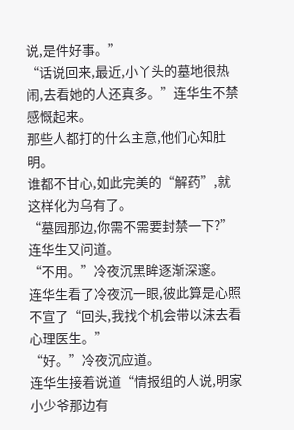说,是件好事。”
“话说回来,最近,小丫头的墓地很热闹,去看她的人还真多。”连华生不禁感慨起来。
那些人都打的什么主意,他们心知肚明。
谁都不甘心,如此完美的“解药”,就这样化为乌有了。
“墓园那边,你需不需要封禁一下?”连华生又问道。
“不用。”冷夜沉黑眸逐渐深邃。
连华生看了冷夜沉一眼,彼此算是心照不宣了“回头,我找个机会带以沫去看心理医生。”
“好。”冷夜沉应道。
连华生接着说道“情报组的人说,明家小少爷那边有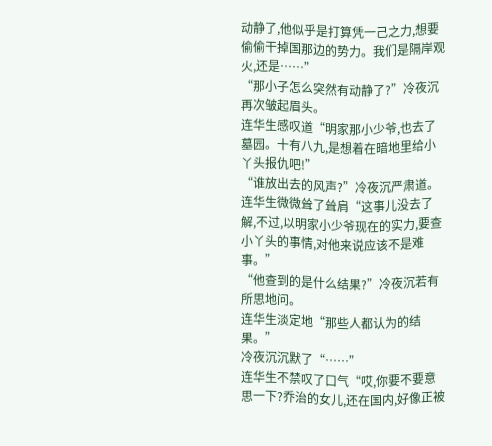动静了,他似乎是打算凭一己之力,想要偷偷干掉国那边的势力。我们是隔岸观火,还是……”
“那小子怎么突然有动静了?”冷夜沉再次皱起眉头。
连华生感叹道“明家那小少爷,也去了墓园。十有八九,是想着在暗地里给小丫头报仇吧!”
“谁放出去的风声?”冷夜沉严肃道。
连华生微微耸了耸肩“这事儿没去了解,不过,以明家小少爷现在的实力,要查小丫头的事情,对他来说应该不是难事。”
“他查到的是什么结果?”冷夜沉若有所思地问。
连华生淡定地“那些人都认为的结果。”
冷夜沉沉默了“……”
连华生不禁叹了口气“哎,你要不要意思一下?乔治的女儿,还在国内,好像正被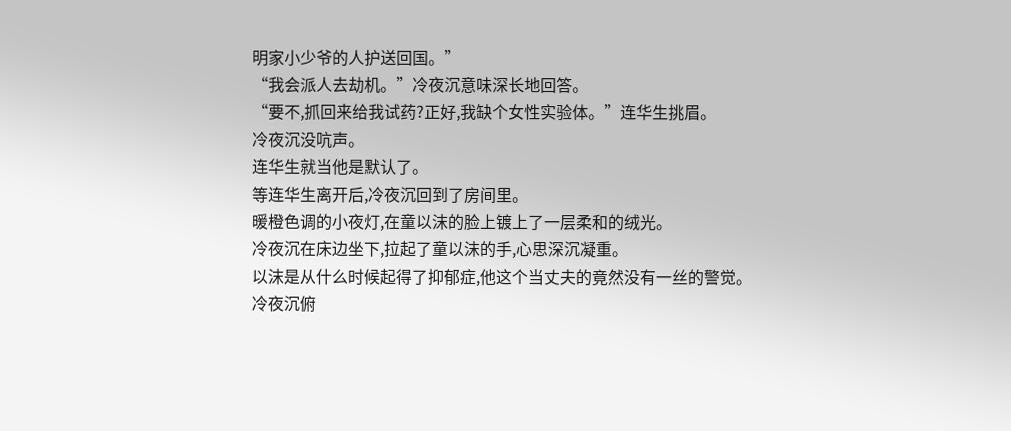明家小少爷的人护送回国。”
“我会派人去劫机。”冷夜沉意味深长地回答。
“要不,抓回来给我试药?正好,我缺个女性实验体。”连华生挑眉。
冷夜沉没吭声。
连华生就当他是默认了。
等连华生离开后,冷夜沉回到了房间里。
暖橙色调的小夜灯,在童以沫的脸上镀上了一层柔和的绒光。
冷夜沉在床边坐下,拉起了童以沫的手,心思深沉凝重。
以沫是从什么时候起得了抑郁症,他这个当丈夫的竟然没有一丝的警觉。
冷夜沉俯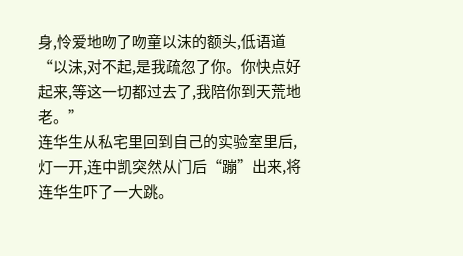身,怜爱地吻了吻童以沫的额头,低语道“以沫,对不起,是我疏忽了你。你快点好起来,等这一切都过去了,我陪你到天荒地老。”
连华生从私宅里回到自己的实验室里后,灯一开,连中凯突然从门后“蹦”出来,将连华生吓了一大跳。